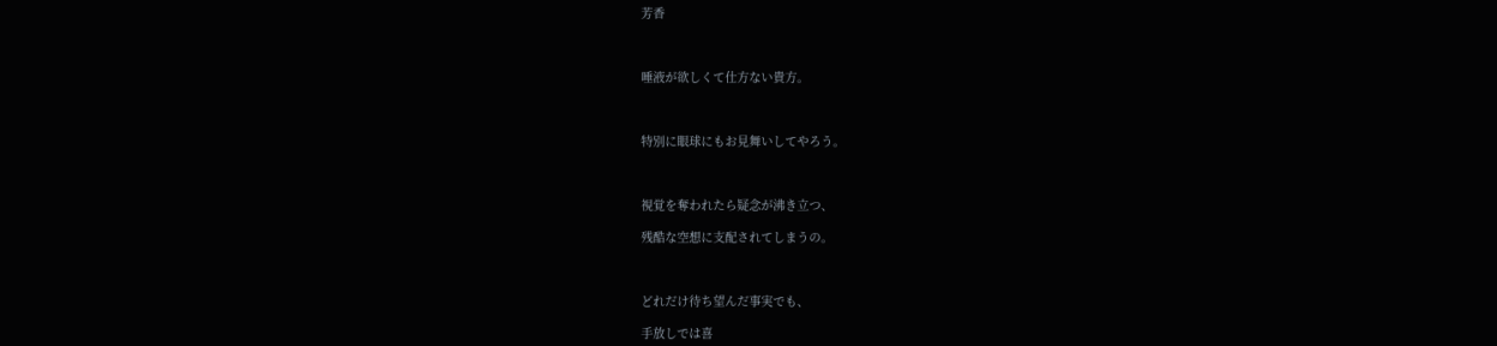芳香



唾液が欲しくて仕方ない貴方。



特別に眼球にもお見舞いしてやろう。



視覚を奪われたら疑念が沸き立つ、

残酷な空想に支配されてしまうの。



どれだけ待ち望んだ事実でも、

手放しでは喜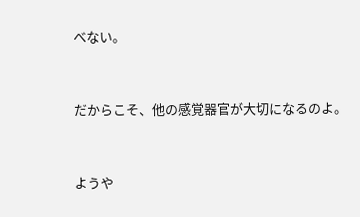べない。



だからこそ、他の感覚器官が大切になるのよ。



ようや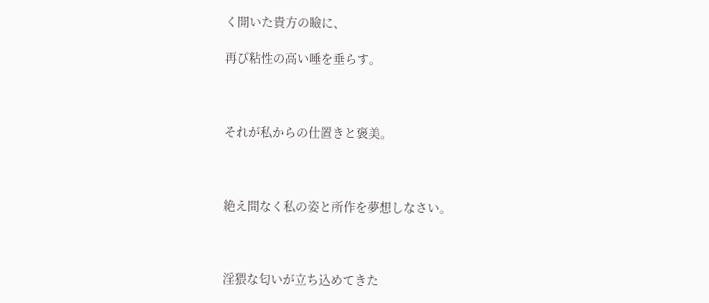く開いた貴方の瞼に、

再び粘性の高い唾を垂らす。



それが私からの仕置きと褒美。



絶え間なく私の姿と所作を夢想しなさい。



淫猥な匂いが立ち込めてきた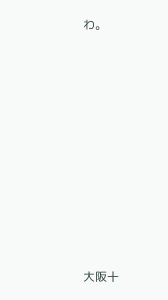わ。

















大阪十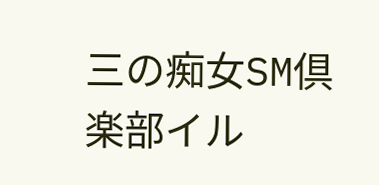三の痴女SM倶楽部イル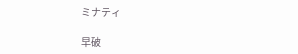ミナティ

早破